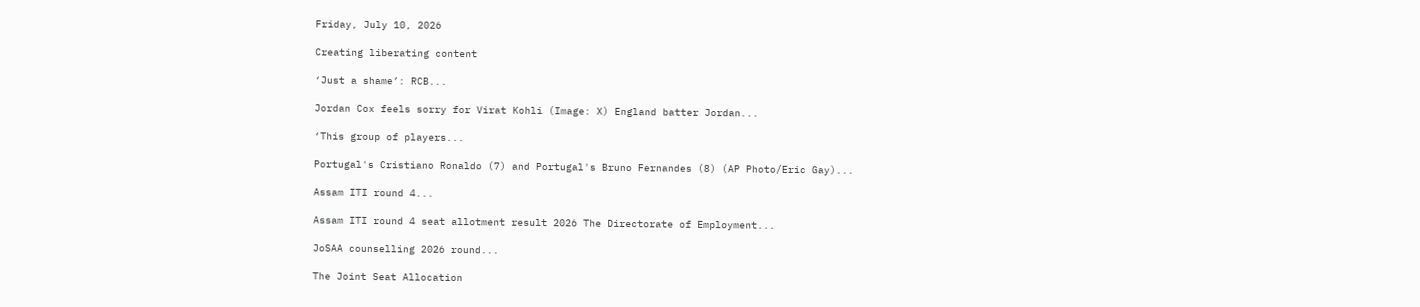Friday, July 10, 2026

Creating liberating content

‘Just a shame’: RCB...

Jordan Cox feels sorry for Virat Kohli (Image: X) England batter Jordan...

‘This group of players...

Portugal's Cristiano Ronaldo (7) and Portugal's Bruno Fernandes (8) (AP Photo/Eric Gay)...

Assam ITI round 4...

Assam ITI round 4 seat allotment result 2026 The Directorate of Employment...

JoSAA counselling 2026 round...

The Joint Seat Allocation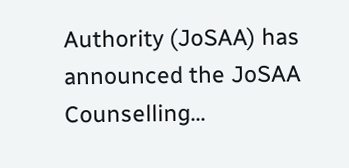Authority (JoSAA) has announced the JoSAA Counselling...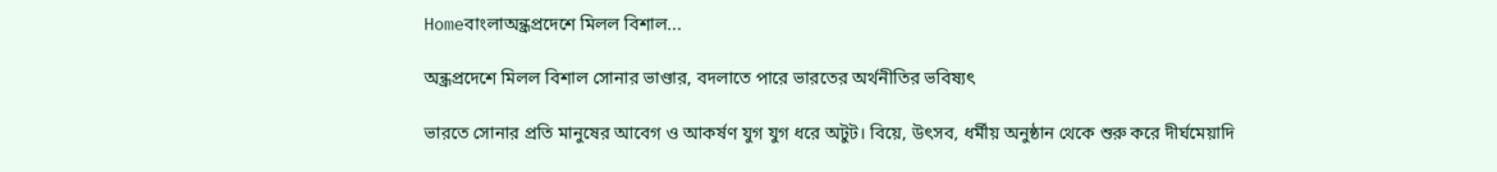Homeবাংলাঅন্ধ্রপ্রদেশে মিলল বিশাল...

অন্ধ্রপ্রদেশে মিলল বিশাল সোনার ভাণ্ডার, বদলাতে পারে ভারতের অর্থনীতির ভবিষ্যৎ

ভারতে সোনার প্রতি মানুষের আবেগ ও আকর্ষণ যুগ যুগ ধরে অটুট। বিয়ে, উৎসব, ধর্মীয় অনুষ্ঠান থেকে শুরু করে দীর্ঘমেয়াদি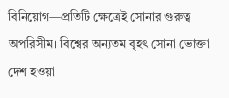বিনিয়োগ—প্রতিটি ক্ষেত্রেই সোনার গুরুত্ব অপরিসীম। বিশ্বের অন্যতম বৃহৎ সোনা ভোক্তা দেশ হওয়া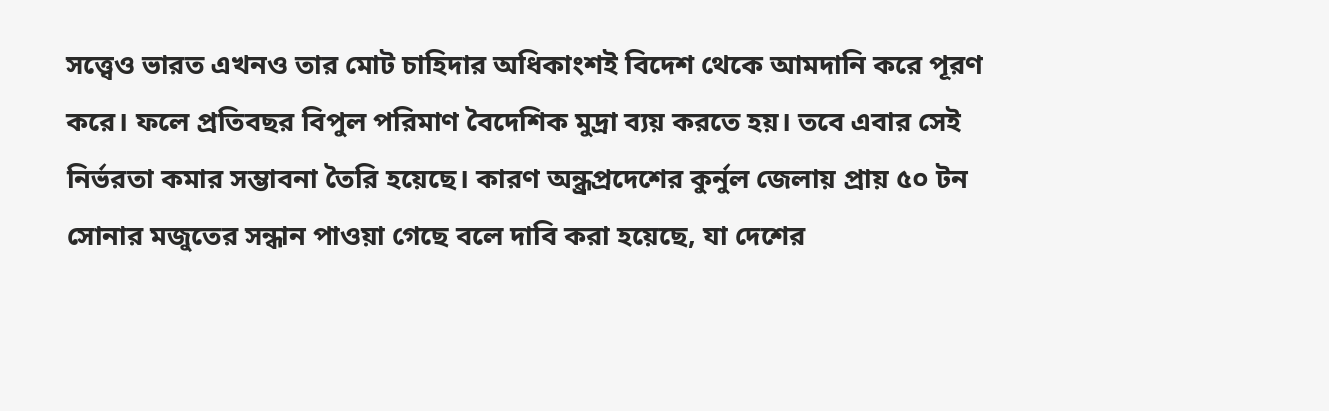সত্ত্বেও ভারত এখনও তার মোট চাহিদার অধিকাংশই বিদেশ থেকে আমদানি করে পূরণ করে। ফলে প্রতিবছর বিপুল পরিমাণ বৈদেশিক মুদ্রা ব্যয় করতে হয়। তবে এবার সেই নির্ভরতা কমার সম্ভাবনা তৈরি হয়েছে। কারণ অন্ধ্রপ্রদেশের কুর্নুল জেলায় প্রায় ৫০ টন সোনার মজুতের সন্ধান পাওয়া গেছে বলে দাবি করা হয়েছে, যা দেশের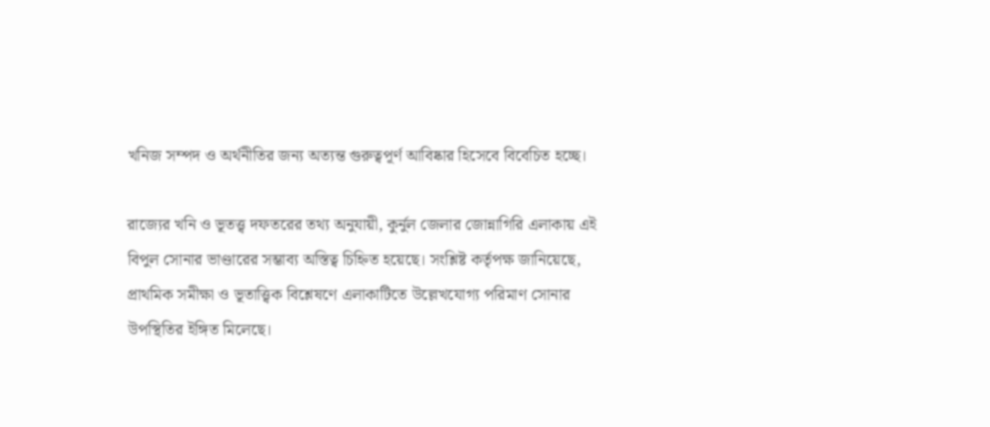খনিজ সম্পদ ও অর্থনীতির জন্য অত্যন্ত গুরুত্বপূর্ণ আবিষ্কার হিসেবে বিবেচিত হচ্ছে।

রাজ্যের খনি ও ভূতত্ত্ব দফতরের তথ্য অনুযায়ী, কুর্নুল জেলার জোন্নাগিরি এলাকায় এই বিপুল সোনার ভাণ্ডারের সম্ভাব্য অস্তিত্ব চিহ্নিত হয়েছে। সংশ্লিষ্ট কর্তৃপক্ষ জানিয়েছে, প্রাথমিক সমীক্ষা ও ভূতাত্ত্বিক বিশ্লেষণে এলাকাটিতে উল্লেখযোগ্য পরিমাণ সোনার উপস্থিতির ইঙ্গিত মিলেছে।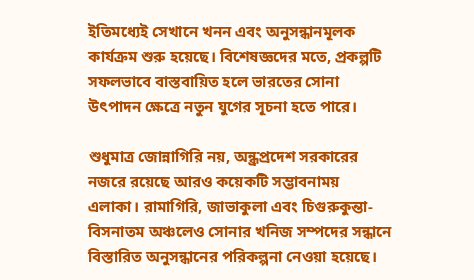ইতিমধ্যেই সেখানে খনন এবং অনুসন্ধানমূলক কার্যক্রম শুরু হয়েছে। বিশেষজ্ঞদের মতে, প্রকল্পটি সফলভাবে বাস্তবায়িত হলে ভারতের সোনা উৎপাদন ক্ষেত্রে নতুন যুগের সূচনা হতে পারে।

শুধুমাত্র জোন্নাগিরি নয়, অন্ধ্রপ্রদেশ সরকারের নজরে রয়েছে আরও কয়েকটি সম্ভাবনাময় এলাকা। রামাগিরি, জাভাকুলা এবং চিগুরুকুন্তা-বিসনাতম অঞ্চলেও সোনার খনিজ সম্পদের সন্ধানে বিস্তারিত অনুসন্ধানের পরিকল্পনা নেওয়া হয়েছে।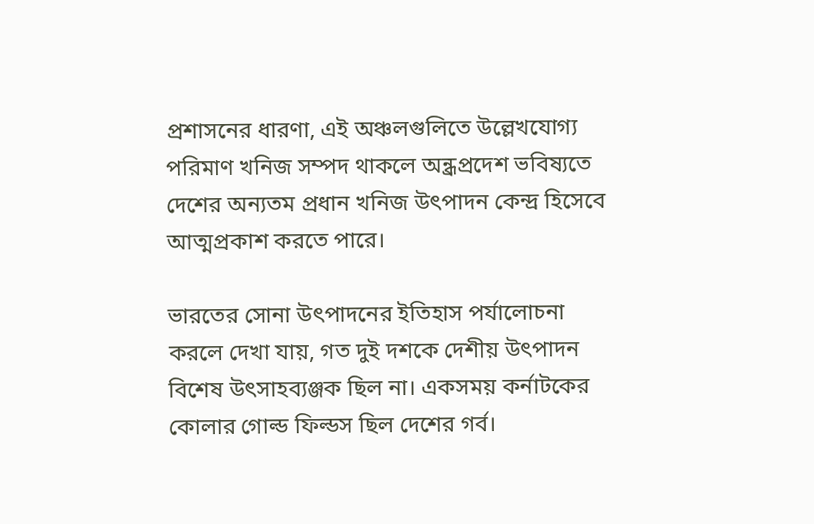প্রশাসনের ধারণা, এই অঞ্চলগুলিতে উল্লেখযোগ্য পরিমাণ খনিজ সম্পদ থাকলে অন্ধ্রপ্রদেশ ভবিষ্যতে দেশের অন্যতম প্রধান খনিজ উৎপাদন কেন্দ্র হিসেবে আত্মপ্রকাশ করতে পারে।

ভারতের সোনা উৎপাদনের ইতিহাস পর্যালোচনা করলে দেখা যায়, গত দুই দশকে দেশীয় উৎপাদন বিশেষ উৎসাহব্যঞ্জক ছিল না। একসময় কর্নাটকের কোলার গোল্ড ফিল্ডস ছিল দেশের গর্ব।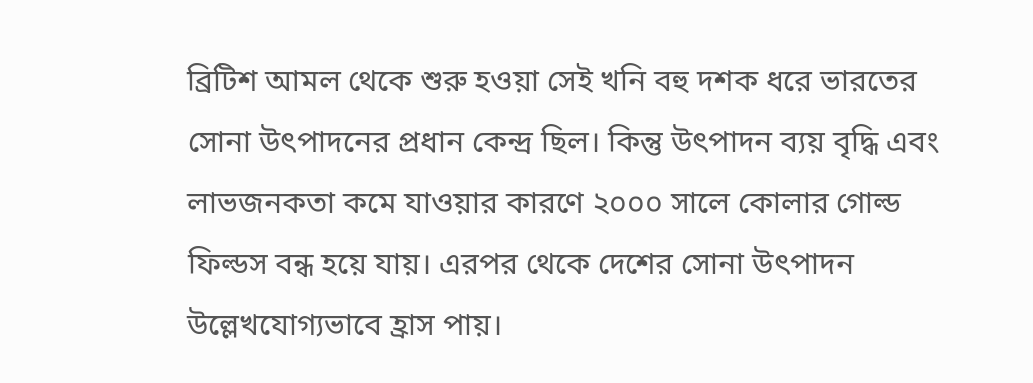ব্রিটিশ আমল থেকে শুরু হওয়া সেই খনি বহু দশক ধরে ভারতের সোনা উৎপাদনের প্রধান কেন্দ্র ছিল। কিন্তু উৎপাদন ব্যয় বৃদ্ধি এবং লাভজনকতা কমে যাওয়ার কারণে ২০০০ সালে কোলার গোল্ড ফিল্ডস বন্ধ হয়ে যায়। এরপর থেকে দেশের সোনা উৎপাদন উল্লেখযোগ্যভাবে হ্রাস পায়।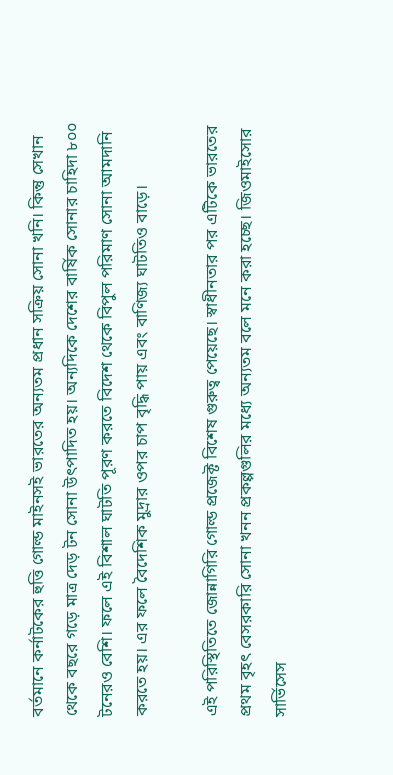বর্তমানে কর্নাটকের হুত্তি গোল্ড মাইনসই ভারতের অন্যতম প্রধান সক্রিয় সোনা খনি। কিন্তু সেখান থেকে বছরে গড়ে মাত্র দেড় টন সোনা উৎপাদিত হয়। অন্যদিকে দেশের বার্ষিক সোনার চাহিদা ৮০০ টনেরও বেশি। ফলে এই বিশাল ঘাটতি পূরণ করতে বিদেশ থেকে বিপুল পরিমাণ সোনা আমদানি করতে হয়। এর ফলে বৈদেশিক মুদ্রার ওপর চাপ বৃদ্ধি পায় এবং বাণিজ্য ঘাটতিও বাড়ে।

এই পরিস্থিতিতে জোন্নাগিরি গোল্ড প্রজেক্ট বিশেষ গুরুত্ব পেয়েছে। স্বাধীনতার পর এটিকে ভারতের প্রথম বৃহৎ বেসরকারি সোনা খনন প্রকল্পগুলির মধ্যে অন্যতম বলে মনে করা হচ্ছে। জিওমাইসোর সার্ভিসেস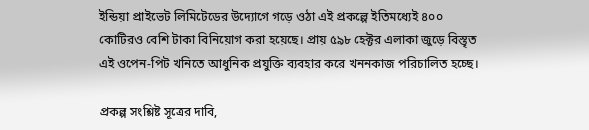ইন্ডিয়া প্রাইভেট লিমিটেডের উদ্যোগে গড়ে ওঠা এই প্রকল্পে ইতিমধ্যেই ৪০০ কোটিরও বেশি টাকা বিনিয়োগ করা হয়েছে। প্রায় ৫৯৮ হেক্টর এলাকা জুড়ে বিস্তৃত এই ওপেন-পিট খনিতে আধুনিক প্রযুক্তি ব্যবহার করে খননকাজ পরিচালিত হচ্ছে।

প্রকল্প সংশ্লিষ্ট সূত্রের দাবি,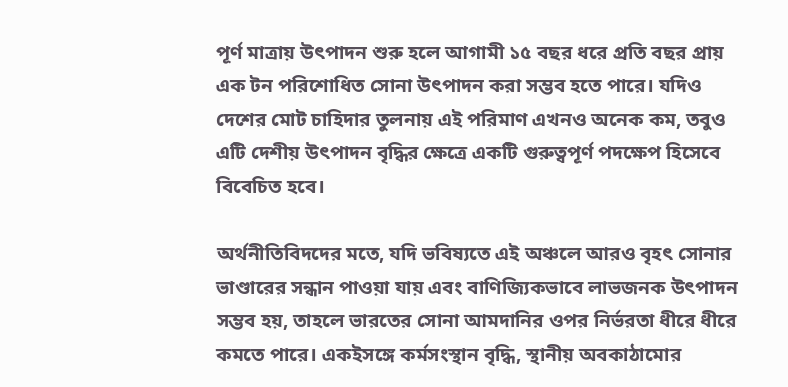পূর্ণ মাত্রায় উৎপাদন শুরু হলে আগামী ১৫ বছর ধরে প্রতি বছর প্রায় এক টন পরিশোধিত সোনা উৎপাদন করা সম্ভব হতে পারে। যদিও দেশের মোট চাহিদার তুলনায় এই পরিমাণ এখনও অনেক কম, তবুও এটি দেশীয় উৎপাদন বৃদ্ধির ক্ষেত্রে একটি গুরুত্বপূর্ণ পদক্ষেপ হিসেবে বিবেচিত হবে।

অর্থনীতিবিদদের মতে, যদি ভবিষ্যতে এই অঞ্চলে আরও বৃহৎ সোনার ভাণ্ডারের সন্ধান পাওয়া যায় এবং বাণিজ্যিকভাবে লাভজনক উৎপাদন সম্ভব হয়, তাহলে ভারতের সোনা আমদানির ওপর নির্ভরতা ধীরে ধীরে কমতে পারে। একইসঙ্গে কর্মসংস্থান বৃদ্ধি, স্থানীয় অবকাঠামোর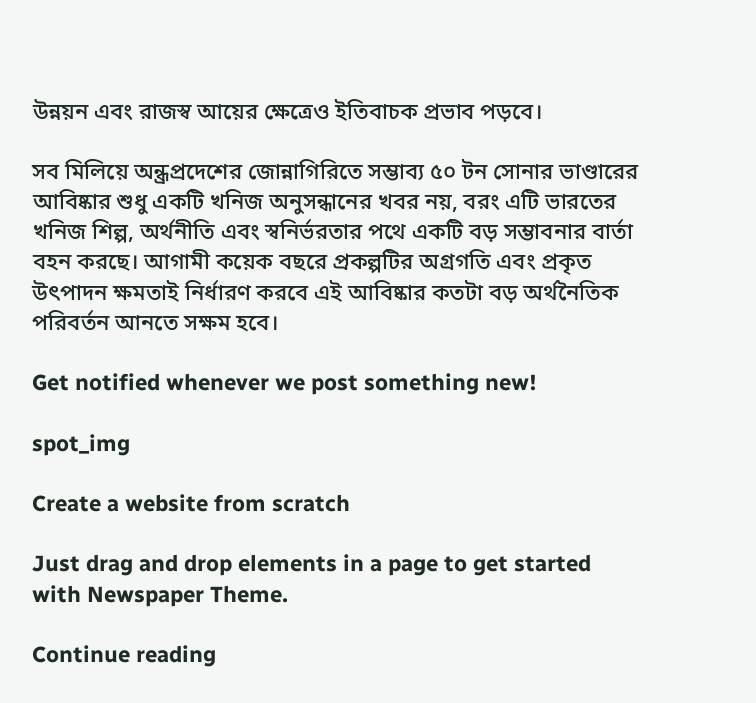উন্নয়ন এবং রাজস্ব আয়ের ক্ষেত্রেও ইতিবাচক প্রভাব পড়বে।

সব মিলিয়ে অন্ধ্রপ্রদেশের জোন্নাগিরিতে সম্ভাব্য ৫০ টন সোনার ভাণ্ডারের আবিষ্কার শুধু একটি খনিজ অনুসন্ধানের খবর নয়, বরং এটি ভারতের খনিজ শিল্প, অর্থনীতি এবং স্বনির্ভরতার পথে একটি বড় সম্ভাবনার বার্তা বহন করছে। আগামী কয়েক বছরে প্রকল্পটির অগ্রগতি এবং প্রকৃত উৎপাদন ক্ষমতাই নির্ধারণ করবে এই আবিষ্কার কতটা বড় অর্থনৈতিক পরিবর্তন আনতে সক্ষম হবে।

Get notified whenever we post something new!

spot_img

Create a website from scratch

Just drag and drop elements in a page to get started with Newspaper Theme.

Continue reading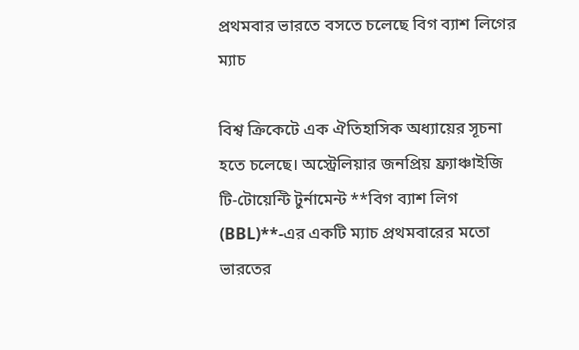প্রথমবার ভারতে বসতে চলেছে বিগ ব্যাশ লিগের ম্যাচ

বিশ্ব ক্রিকেটে এক ঐতিহাসিক অধ্যায়ের সূচনা হতে চলেছে। অস্ট্রেলিয়ার জনপ্রিয় ফ্র্যাঞ্চাইজি টি-টোয়েন্টি টুর্নামেন্ট **বিগ ব্যাশ লিগ (BBL)**-এর একটি ম্যাচ প্রথমবারের মতো ভারতের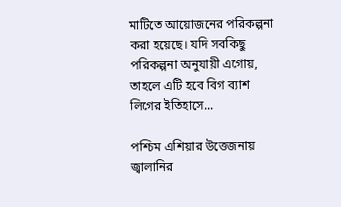মাটিতে আয়োজনের পরিকল্পনা করা হয়েছে। যদি সবকিছু পরিকল্পনা অনুযায়ী এগোয়, তাহলে এটি হবে বিগ ব্যাশ লিগের ইতিহাসে...

পশ্চিম এশিয়ার উত্তেজনায় জ্বালানির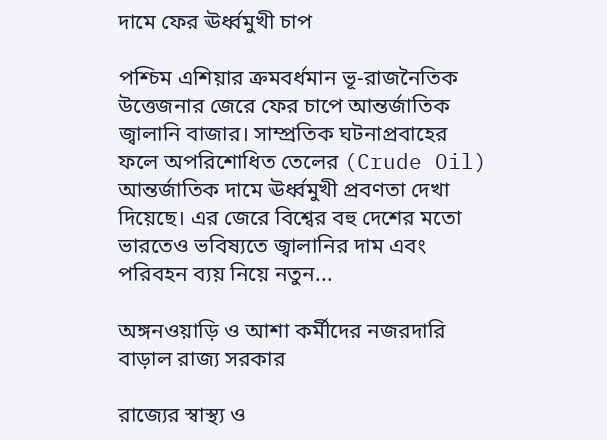দামে ফের ঊর্ধ্বমুখী চাপ

পশ্চিম এশিয়ার ক্রমবর্ধমান ভূ-রাজনৈতিক উত্তেজনার জেরে ফের চাপে আন্তর্জাতিক জ্বালানি বাজার। সাম্প্রতিক ঘটনাপ্রবাহের ফলে অপরিশোধিত তেলের (Crude Oil) আন্তর্জাতিক দামে ঊর্ধ্বমুখী প্রবণতা দেখা দিয়েছে। এর জেরে বিশ্বের বহু দেশের মতো ভারতেও ভবিষ্যতে জ্বালানির দাম এবং পরিবহন ব্যয় নিয়ে নতুন...

অঙ্গনওয়াড়ি ও আশা কর্মীদের নজরদারি বাড়াল রাজ্য সরকার

রাজ্যের স্বাস্থ্য ও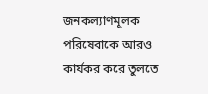জনকল্যাণমূলক পরিষেবাকে আরও কার্যকর করে তুলতে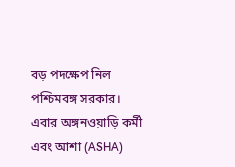বড় পদক্ষেপ নিল পশ্চিমবঙ্গ সরকার। এবার অঙ্গনওয়াড়ি কর্মী এবং আশা (ASHA)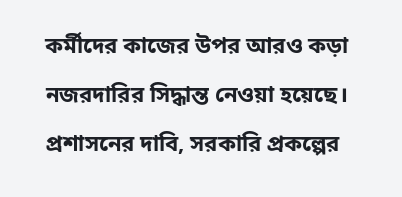কর্মীদের কাজের উপর আরও কড়া নজরদারির সিদ্ধান্ত নেওয়া হয়েছে। প্রশাসনের দাবি, সরকারি প্রকল্পের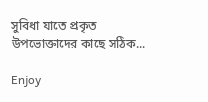সুবিধা যাতে প্রকৃত উপভোক্তাদের কাছে সঠিক...

Enjoy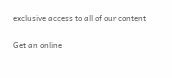exclusive access to all of our content

Get an online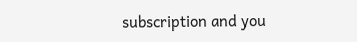subscription and you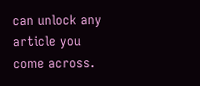can unlock any article you come across.